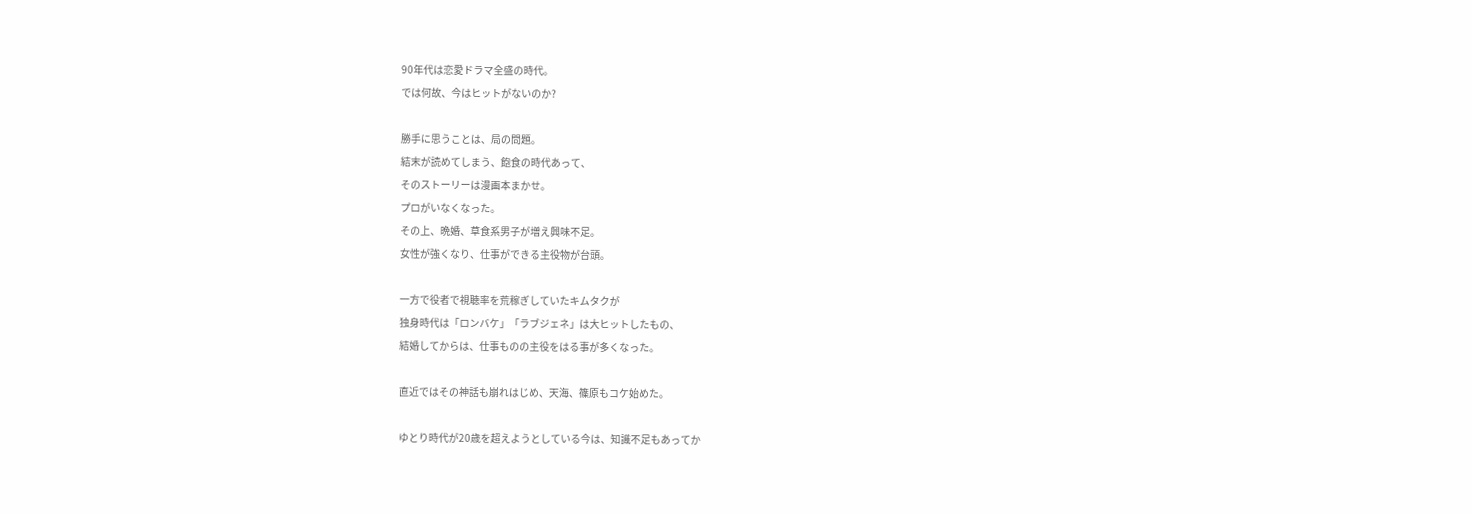90年代は恋愛ドラマ全盛の時代。
では何故、今はヒットがないのか?

勝手に思うことは、局の問題。
結末が読めてしまう、飽食の時代あって、
そのストーリーは漫画本まかせ。
プロがいなくなった。
その上、晩婚、草食系男子が増え興味不足。
女性が強くなり、仕事ができる主役物が台頭。

一方で役者で視聴率を荒稼ぎしていたキムタクが
独身時代は「ロンバケ」「ラブジェネ」は大ヒットしたもの、
結婚してからは、仕事ものの主役をはる事が多くなった。

直近ではその神話も崩れはじめ、天海、篠原もコケ始めた。

ゆとり時代が20歳を超えようとしている今は、知識不足もあってか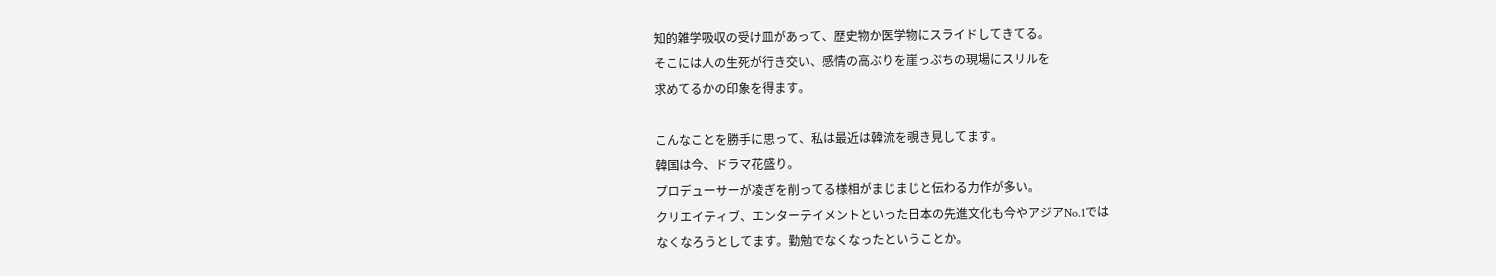知的雑学吸収の受け皿があって、歴史物か医学物にスライドしてきてる。
そこには人の生死が行き交い、感情の高ぶりを崖っぷちの現場にスリルを
求めてるかの印象を得ます。

こんなことを勝手に思って、私は最近は韓流を覗き見してます。
韓国は今、ドラマ花盛り。
プロデューサーが凌ぎを削ってる様相がまじまじと伝わる力作が多い。
クリエイティブ、エンターテイメントといった日本の先進文化も今やアジアNo.1では
なくなろうとしてます。勤勉でなくなったということか。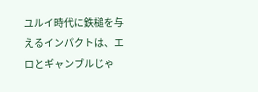ユルイ時代に鉄槌を与えるインパクトは、エロとギャンブルじゃ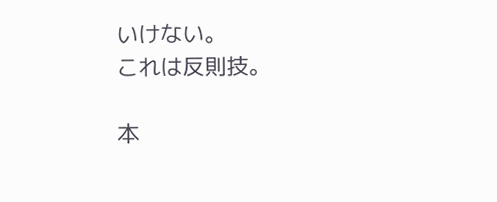いけない。
これは反則技。

本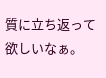質に立ち返って欲しいなぁ。